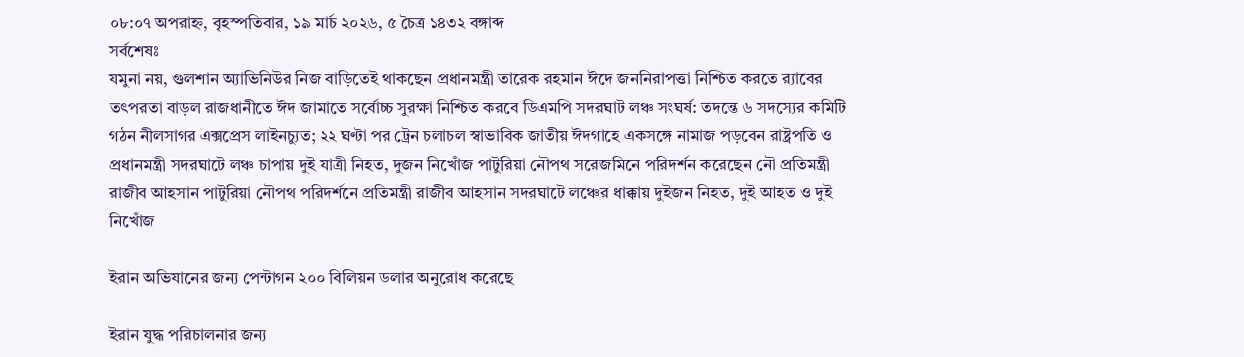০৮:০৭ অপরাহ্ন, বৃহস্পতিবার, ১৯ মার্চ ২০২৬, ৫ চৈত্র ১৪৩২ বঙ্গাব্দ
সর্বশেষঃ
যমুনা নয়, গুলশান অ্যাভিনিউর নিজ বাড়িতেই থাকছেন প্রধানমন্ত্রী তারেক রহমান ঈদে জননিরাপত্তা নিশ্চিত করতে র‍্যাবের তৎপরতা বাড়ল রাজধানীতে ঈদ জামাতে সর্বোচ্চ সুরক্ষা নিশ্চিত করবে ডিএমপি সদরঘাট লঞ্চ সংঘর্ষ: তদন্তে ৬ সদস্যের কমিটি গঠন নীলসাগর এক্সপ্রেস লাইনচ্যুত; ২২ ঘণ্টা পর ট্রেন চলাচল স্বাভাবিক জাতীয় ঈদগাহে একসঙ্গে নামাজ পড়বেন রাষ্ট্রপতি ও প্রধানমন্ত্রী সদরঘাটে লঞ্চ চাপায় দুই যাত্রী নিহত, দুজন নিখোঁজ পাটুরিয়া নৌপথ সরেজমিনে পরিদর্শন করেছেন নৌ প্রতিমন্ত্রী রাজীব আহসান পাটুরিয়া নৌপথ পরিদর্শনে প্রতিমন্ত্রী রাজীব আহসান সদরঘাটে লঞ্চের ধাক্কায় দুইজন নিহত, দুই আহত ও দুই নিখোঁজ

ইরান অভিযানের জন্য পেন্টাগন ২০০ বিলিয়ন ডলার অনুরোধ করেছে

ইরান যুদ্ধ পরিচালনার জন্য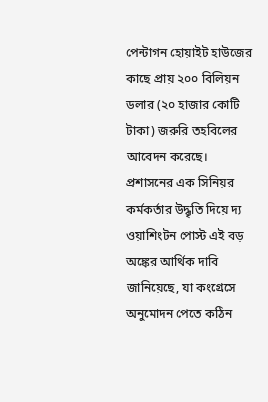পেন্টাগন হোয়াইট হাউজের কাছে প্রায় ২০০ বিলিয়ন ডলার (২০ হাজার কোটি টাকা) জরুরি তহবিলের আবেদন করেছে। প্রশাসনের এক সিনিয়র কর্মকর্তার উদ্ধৃতি দিয়ে দ্য ওয়াশিংটন পোস্ট এই বড় অঙ্কের আর্থিক দাবি জানিয়েছে, যা কংগ্রেসে অনুমোদন পেতে কঠিন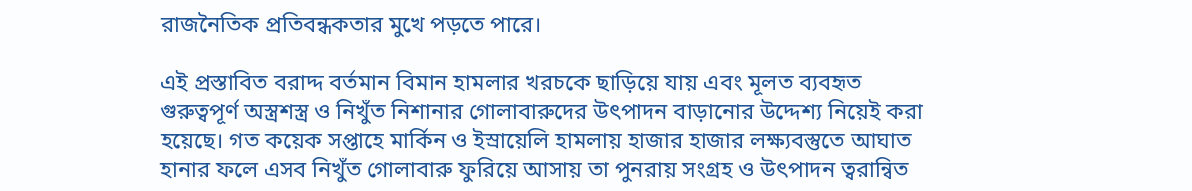রাজনৈতিক প্রতিবন্ধকতার মুখে পড়তে পারে।

এই প্রস্তাবিত বরাদ্দ বর্তমান বিমান হামলার খরচকে ছাড়িয়ে যায় এবং মূলত ব্যবহৃত গুরুত্বপূর্ণ অস্ত্রশস্ত্র ও নিখুঁত নিশানার গোলাবারুদের উৎপাদন বাড়ানোর উদ্দেশ্য নিয়েই করা হয়েছে। গত কয়েক সপ্তাহে মার্কিন ও ইস্রায়েলি হামলায় হাজার হাজার লক্ষ্যবস্তুতে আঘাত হানার ফলে এসব নিখুঁত গোলাবারু ফুরিয়ে আসায় তা পুনরায় সংগ্রহ ও উৎপাদন ত্বরান্বিত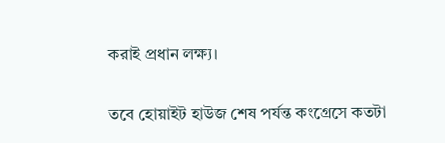করাই প্রধান লক্ষ্য।

তবে হোয়াইট হাউজ শেষ পর্যন্ত কংগ্রেসে কতটা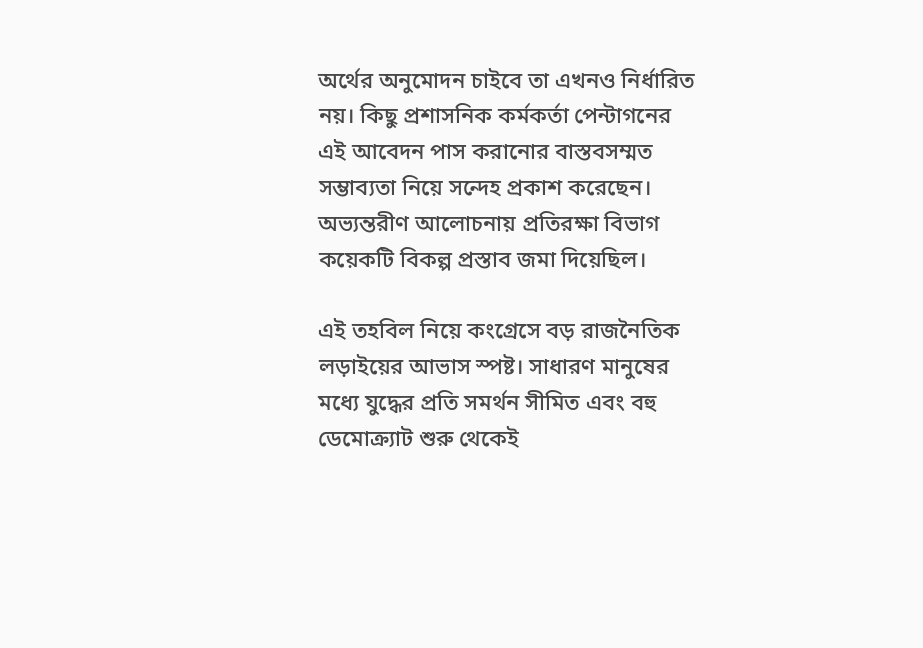অর্থের অনুমোদন চাইবে তা এখনও নির্ধারিত নয়। কিছু প্রশাসনিক কর্মকর্তা পেন্টাগনের এই আবেদন পাস করানোর বাস্তবসম্মত সম্ভাব্যতা নিয়ে সন্দেহ প্রকাশ করেছেন। অভ্যন্তরীণ আলোচনায় প্রতিরক্ষা বিভাগ কয়েকটি বিকল্প প্রস্তাব জমা দিয়েছিল।

এই তহবিল নিয়ে কংগ্রেসে বড় রাজনৈতিক লড়াইয়ের আভাস স্পষ্ট। সাধারণ মানুষের মধ্যে যুদ্ধের প্রতি সমর্থন সীমিত এবং বহু ডেমোক্র্যাট শুরু থেকেই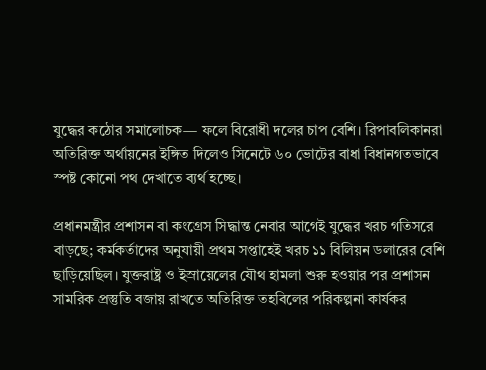যুদ্ধের কঠোর সমালোচক— ফলে বিরোধী দলের চাপ বেশি। রিপাবলিকানরা অতিরিক্ত অর্থায়নের ইঙ্গিত দিলেও সিনেটে ৬০ ভোটের বাধা বিধানগতভাবে স্পষ্ট কোনো পথ দেখাতে ব্যর্থ হচ্ছে।

প্রধানমন্ত্রীর প্রশাসন বা কংগ্রেস সিদ্ধান্ত নেবার আগেই যুদ্ধের খরচ গতিসরে বাড়ছে; কর্মকর্তাদের অনুযায়ী প্রথম সপ্তাহেই খরচ ১১ বিলিয়ন ডলারের বেশি ছাড়িয়েছিল। যুক্তরাষ্ট্র ও ইস্রায়েলের যৌথ হামলা শুরু হওয়ার পর প্রশাসন সামরিক প্রস্তুতি বজায় রাখতে অতিরিক্ত তহবিলের পরিকল্পনা কার্যকর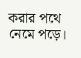করার পথে নেমে পড়ে।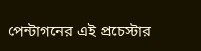পেন্টাগনের এই প্রচেস্টার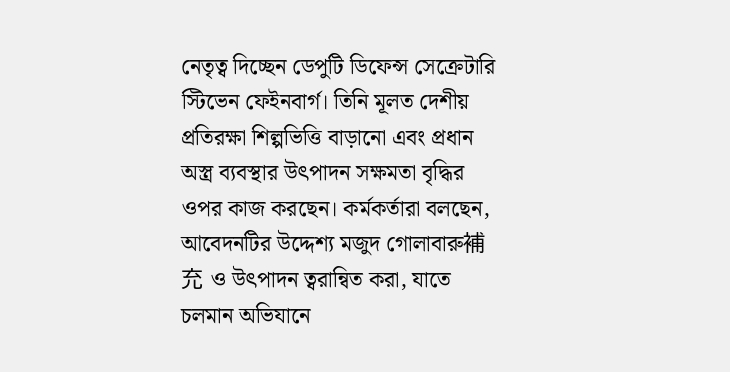নেতৃত্ব দিচ্ছেন ডেপুটি ডিফেন্স সেক্রেটারি স্টিভেন ফেইনবার্গ। তিনি মূলত দেশীয় প্রতিরক্ষা শিল্পভিত্তি বাড়ানো এবং প্রধান অস্ত্র ব্যবস্থার উৎপাদন সক্ষমতা বৃদ্ধির ওপর কাজ করছেন। কর্মকর্তারা বলছেন, আবেদনটির উদ্দেশ্য মজুদ গোলাবারু補充 ও উৎপাদন ত্বরান্বিত করা, যাতে চলমান অভিযানে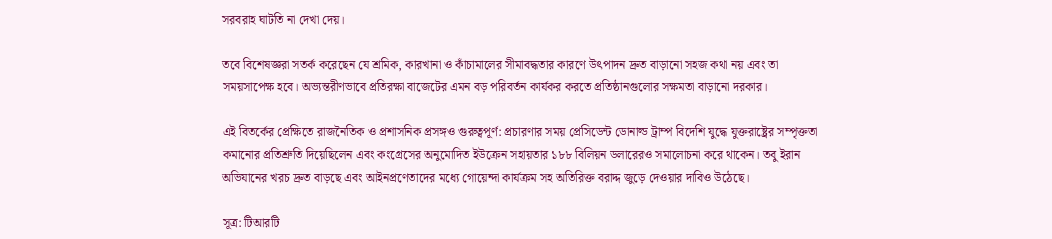সরবরাহ ঘাটতি না দেখা দেয়।

তবে বিশেষজ্ঞরা সতর্ক করেছেন যে শ্রমিক, কারখানা ও কাঁচামালের সীমাবদ্ধতার কারণে উৎপাদন দ্রুত বাড়ানো সহজ কথা নয় এবং তা সময়সাপেক্ষ হবে। অভ্যন্তরীণভাবে প্রতিরক্ষা বাজেটের এমন বড় পরিবর্তন কার্যকর করতে প্রতিষ্ঠানগুলোর সক্ষমতা বাড়ানো দরকার।

এই বিতর্কের প্রেক্ষিতে রাজনৈতিক ও প্রশাসনিক প্রসঙ্গও গুরুত্বপূর্ণ: প্রচারণার সময় প্রেসিডেন্ট ডোনাল্ড ট্রাম্প বিদেশি যুদ্ধে যুক্তরাষ্ট্রের সম্পৃক্ততা কমানোর প্রতিশ্রুতি দিয়েছিলেন এবং কংগ্রেসের অনুমোদিত ইউক্রেন সহায়তার ১৮৮ বিলিয়ন ডলারেরও সমালোচনা করে থাকেন। তবু ইরান অভিযানের খরচ দ্রুত বাড়ছে এবং আইনপ্রণেতাদের মধ্যে গোয়েন্দা কার্যক্রম সহ অতিরিক্ত বরাদ্দ জুড়ে দেওয়ার দাবিও উঠেছে।

সূত্র: টিআরটি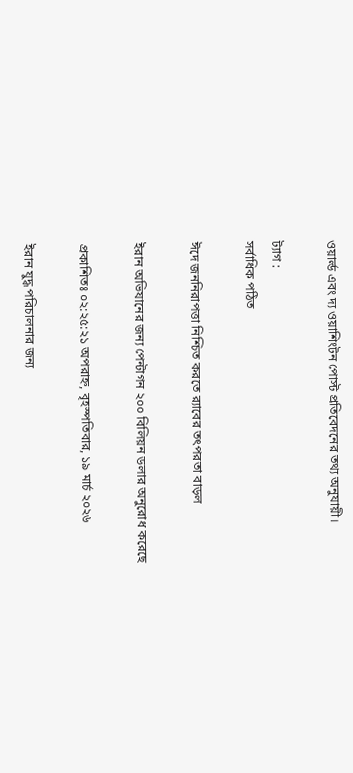ওয়ার্ল্ড এবং দ্য ওয়াশিংটন পোস্ট প্রতিবেদনের তথ্য অনুযায়ী।

ট্যাগ :
সর্বাধিক পঠিত

ঈদে জননিরাপত্তা নিশ্চিত করতে র‍্যাবের তৎপরতা বাড়ল

ইরান অভিযানের জন্য পেন্টাগন ২০০ বিলিয়ন ডলার অনুরোধ করেছে

প্রকাশিতঃ ০২:২৫:২১ অপরাহ্ন, বৃহস্পতিবার, ১৯ মার্চ ২০২৬

ইরান যুদ্ধ পরিচালনার জন্য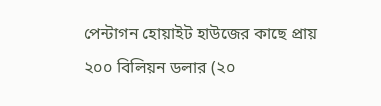পেন্টাগন হোয়াইট হাউজের কাছে প্রায় ২০০ বিলিয়ন ডলার (২০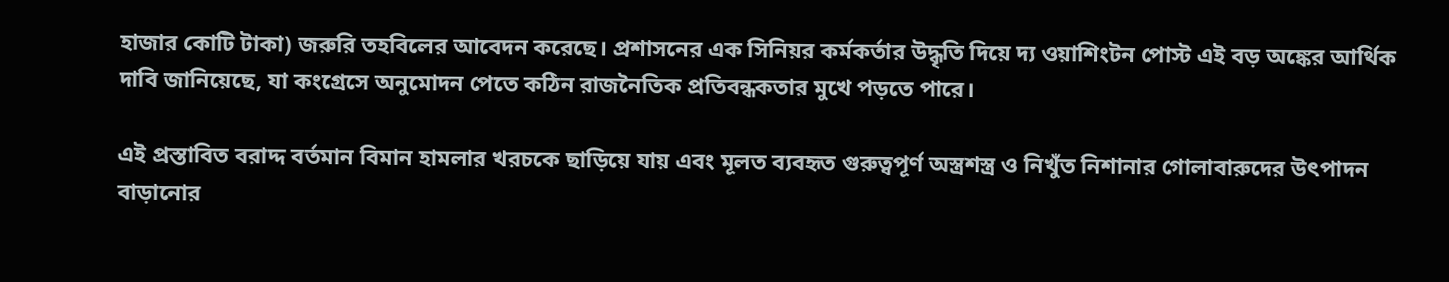হাজার কোটি টাকা) জরুরি তহবিলের আবেদন করেছে। প্রশাসনের এক সিনিয়র কর্মকর্তার উদ্ধৃতি দিয়ে দ্য ওয়াশিংটন পোস্ট এই বড় অঙ্কের আর্থিক দাবি জানিয়েছে, যা কংগ্রেসে অনুমোদন পেতে কঠিন রাজনৈতিক প্রতিবন্ধকতার মুখে পড়তে পারে।

এই প্রস্তাবিত বরাদ্দ বর্তমান বিমান হামলার খরচকে ছাড়িয়ে যায় এবং মূলত ব্যবহৃত গুরুত্বপূর্ণ অস্ত্রশস্ত্র ও নিখুঁত নিশানার গোলাবারুদের উৎপাদন বাড়ানোর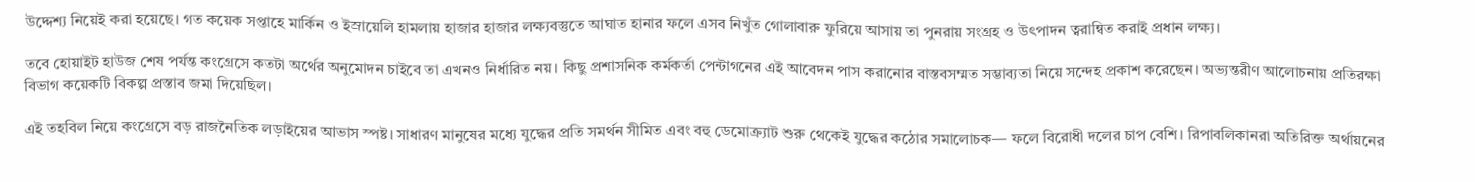উদ্দেশ্য নিয়েই করা হয়েছে। গত কয়েক সপ্তাহে মার্কিন ও ইস্রায়েলি হামলায় হাজার হাজার লক্ষ্যবস্তুতে আঘাত হানার ফলে এসব নিখুঁত গোলাবারু ফুরিয়ে আসায় তা পুনরায় সংগ্রহ ও উৎপাদন ত্বরান্বিত করাই প্রধান লক্ষ্য।

তবে হোয়াইট হাউজ শেষ পর্যন্ত কংগ্রেসে কতটা অর্থের অনুমোদন চাইবে তা এখনও নির্ধারিত নয়। কিছু প্রশাসনিক কর্মকর্তা পেন্টাগনের এই আবেদন পাস করানোর বাস্তবসম্মত সম্ভাব্যতা নিয়ে সন্দেহ প্রকাশ করেছেন। অভ্যন্তরীণ আলোচনায় প্রতিরক্ষা বিভাগ কয়েকটি বিকল্প প্রস্তাব জমা দিয়েছিল।

এই তহবিল নিয়ে কংগ্রেসে বড় রাজনৈতিক লড়াইয়ের আভাস স্পষ্ট। সাধারণ মানুষের মধ্যে যুদ্ধের প্রতি সমর্থন সীমিত এবং বহু ডেমোক্র্যাট শুরু থেকেই যুদ্ধের কঠোর সমালোচক— ফলে বিরোধী দলের চাপ বেশি। রিপাবলিকানরা অতিরিক্ত অর্থায়নের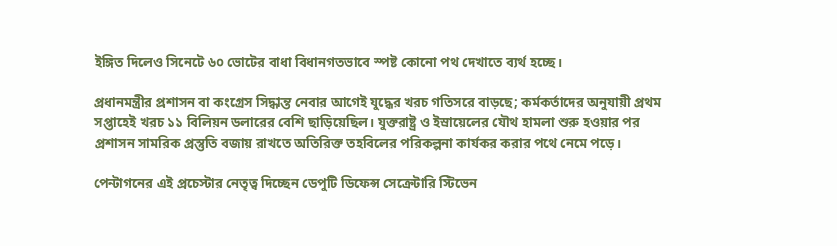ইঙ্গিত দিলেও সিনেটে ৬০ ভোটের বাধা বিধানগতভাবে স্পষ্ট কোনো পথ দেখাতে ব্যর্থ হচ্ছে।

প্রধানমন্ত্রীর প্রশাসন বা কংগ্রেস সিদ্ধান্ত নেবার আগেই যুদ্ধের খরচ গতিসরে বাড়ছে; কর্মকর্তাদের অনুযায়ী প্রথম সপ্তাহেই খরচ ১১ বিলিয়ন ডলারের বেশি ছাড়িয়েছিল। যুক্তরাষ্ট্র ও ইস্রায়েলের যৌথ হামলা শুরু হওয়ার পর প্রশাসন সামরিক প্রস্তুতি বজায় রাখতে অতিরিক্ত তহবিলের পরিকল্পনা কার্যকর করার পথে নেমে পড়ে।

পেন্টাগনের এই প্রচেস্টার নেতৃত্ব দিচ্ছেন ডেপুটি ডিফেন্স সেক্রেটারি স্টিভেন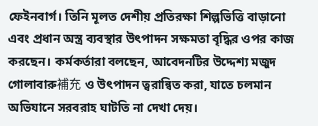ফেইনবার্গ। তিনি মূলত দেশীয় প্রতিরক্ষা শিল্পভিত্তি বাড়ানো এবং প্রধান অস্ত্র ব্যবস্থার উৎপাদন সক্ষমতা বৃদ্ধির ওপর কাজ করছেন। কর্মকর্তারা বলছেন, আবেদনটির উদ্দেশ্য মজুদ গোলাবারু補充 ও উৎপাদন ত্বরান্বিত করা, যাতে চলমান অভিযানে সরবরাহ ঘাটতি না দেখা দেয়।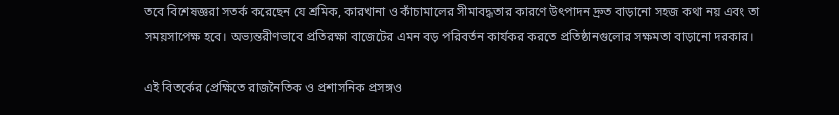তবে বিশেষজ্ঞরা সতর্ক করেছেন যে শ্রমিক, কারখানা ও কাঁচামালের সীমাবদ্ধতার কারণে উৎপাদন দ্রুত বাড়ানো সহজ কথা নয় এবং তা সময়সাপেক্ষ হবে। অভ্যন্তরীণভাবে প্রতিরক্ষা বাজেটের এমন বড় পরিবর্তন কার্যকর করতে প্রতিষ্ঠানগুলোর সক্ষমতা বাড়ানো দরকার।

এই বিতর্কের প্রেক্ষিতে রাজনৈতিক ও প্রশাসনিক প্রসঙ্গও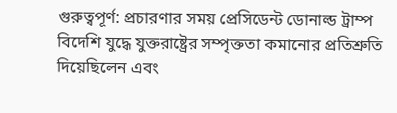গুরুত্বপূর্ণ: প্রচারণার সময় প্রেসিডেন্ট ডোনাল্ড ট্রাম্প বিদেশি যুদ্ধে যুক্তরাষ্ট্রের সম্পৃক্ততা কমানোর প্রতিশ্রুতি দিয়েছিলেন এবং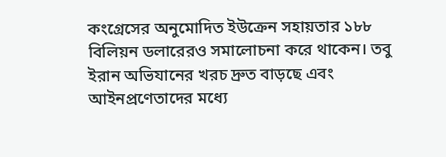কংগ্রেসের অনুমোদিত ইউক্রেন সহায়তার ১৮৮ বিলিয়ন ডলারেরও সমালোচনা করে থাকেন। তবু ইরান অভিযানের খরচ দ্রুত বাড়ছে এবং আইনপ্রণেতাদের মধ্যে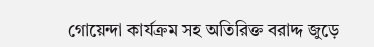গোয়েন্দা কার্যক্রম সহ অতিরিক্ত বরাদ্দ জুড়ে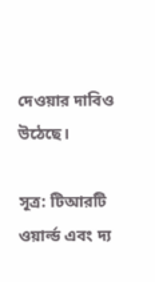দেওয়ার দাবিও উঠেছে।

সূত্র: টিআরটি ওয়ার্ল্ড এবং দ্য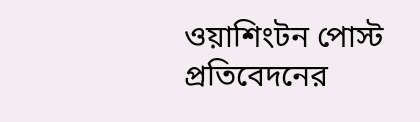ওয়াশিংটন পোস্ট প্রতিবেদনের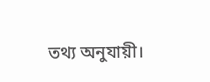তথ্য অনুযায়ী।